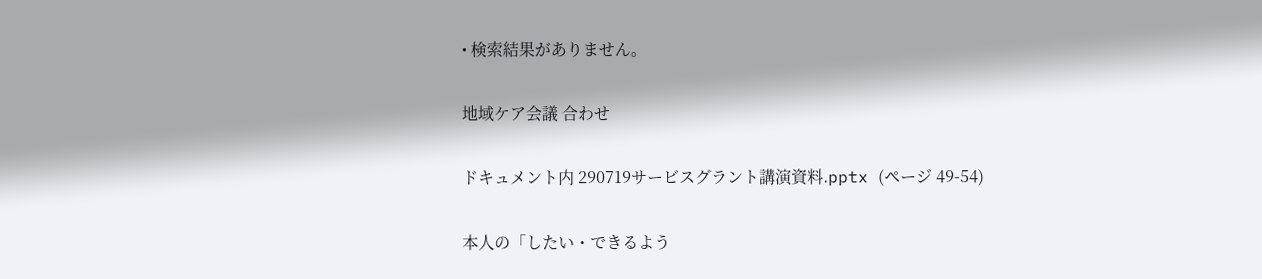• 検索結果がありません。

地域ケア会議 合わせ

ドキュメント内 290719サービスグラント講演資料.pptx (ページ 49-54)

本人の「したい・できるよう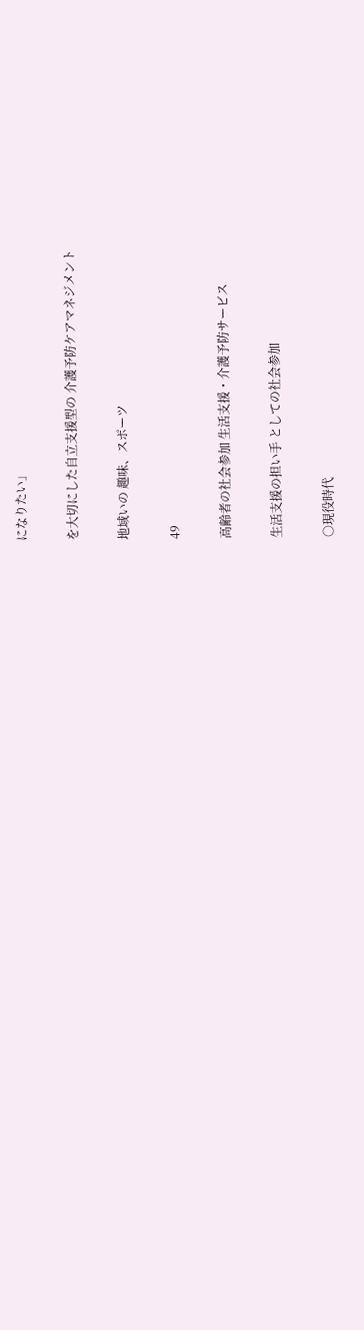になりたい」

を大切にした自立支援型の 介護予防ケアマネジメント

地域いの 趣味、スポーツ

49

高齢者の社会参加 生活支援・介護予防サービス

生活支援の担い手 としての社会参加

○現役時代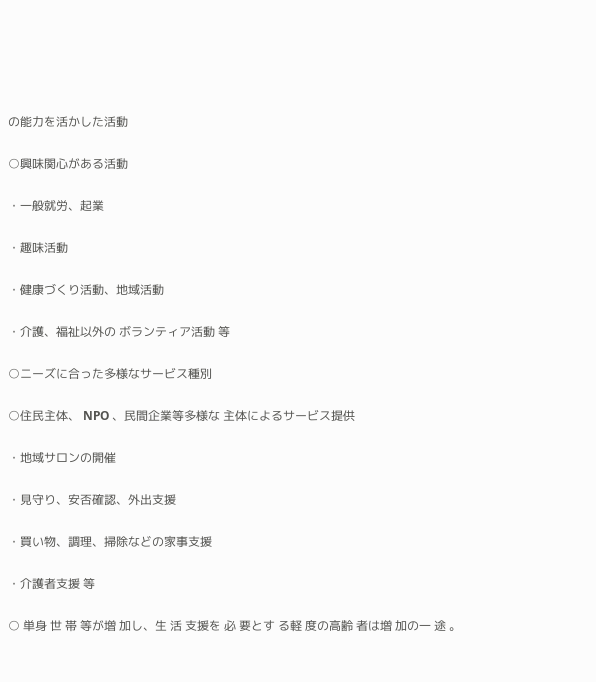の能力を活かした活動

○興味関心がある活動

・一般就労、起業

・趣味活動

・健康づくり活動、地域活動

・介護、福祉以外の ボランティア活動 等

○ニーズに合った多様なサービス種別

○住民主体、 NPO 、民間企業等多様な 主体によるサービス提供

・地域サロンの開催

・見守り、安否確認、外出支援

・買い物、調理、掃除などの家事支援

・介護者支援 等

○ 単身 世 帯 等が増 加し、生 活 支援を 必 要とす る軽 度の高齢 者は増 加の一 途 。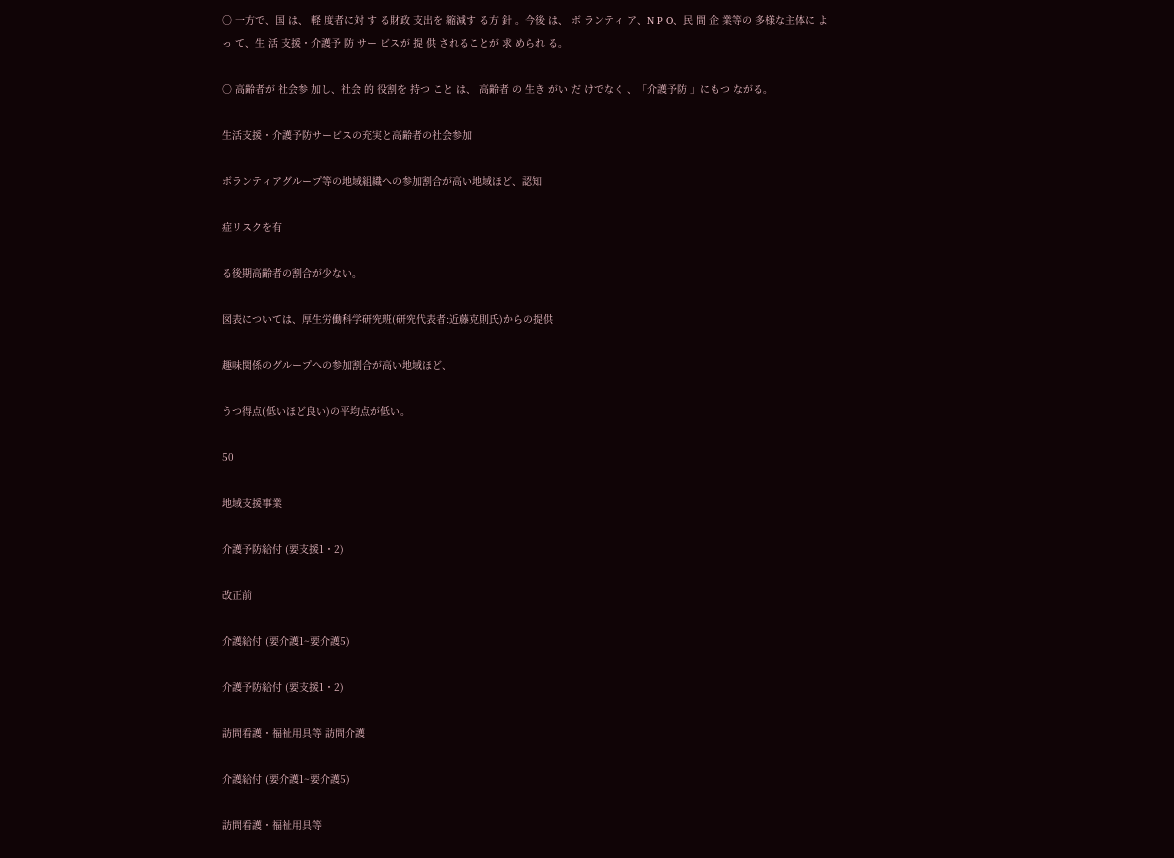○ 一方で、国 は、 軽 度者に対 す る財政 支出を 縮減す る方 針 。今後 は、 ボ ランティ ア、N P O、民 間 企 業等の 多様な主体に よっ て、生 活 支援・介護予 防 サー ビスが 提 供 されることが 求 められ る。

○ 高齢者が 社会参 加し、社会 的 役割を 持つ こと は、 高齢者 の 生き がい だ けでなく 、「介護予防 」にもつ ながる。

生活支援・介護予防サービスの充実と高齢者の社会参加

ボランティアグループ等の地域組織への参加割合が高い地域ほど、認知

症リスクを有

る後期高齢者の割合が少ない。

図表については、厚生労働科学研究班(研究代表者:近藤克則氏)からの提供

趣味関係のグループへの参加割合が高い地域ほど、

うつ得点(低いほど良い)の平均点が低い。

50

地域支援事業

介護予防給付 (要支援1・2)

改正前

介護給付 (要介護1~要介護5)

介護予防給付 (要支援1・2)

訪問看護・福祉用具等 訪問介護

介護給付 (要介護1~要介護5)

訪問看護・福祉用具等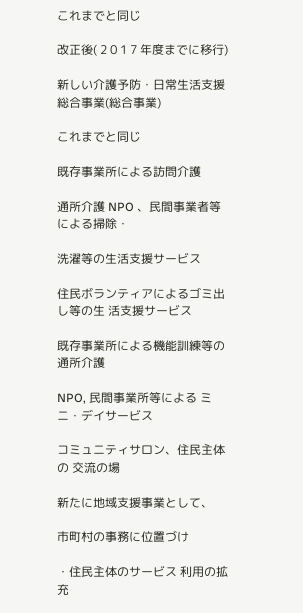これまでと同じ

改正後( 2 0 1 7 年度までに移行)

新しい介護予防・日常生活支援総合事業(総合事業)

これまでと同じ

既存事業所による訪問介護

通所介護 NPO 、民間事業者等による掃除・

洗濯等の生活支援サービス

住民ボランティアによるゴミ出し等の生 活支援サービス

既存事業所による機能訓練等の 通所介護

NPO, 民間事業所等による ミニ・デイサービス

コミュニティサロン、住民主体の 交流の場

新たに地域支援事業として、

市町村の事務に位置づけ

・住民主体のサービス 利用の拡充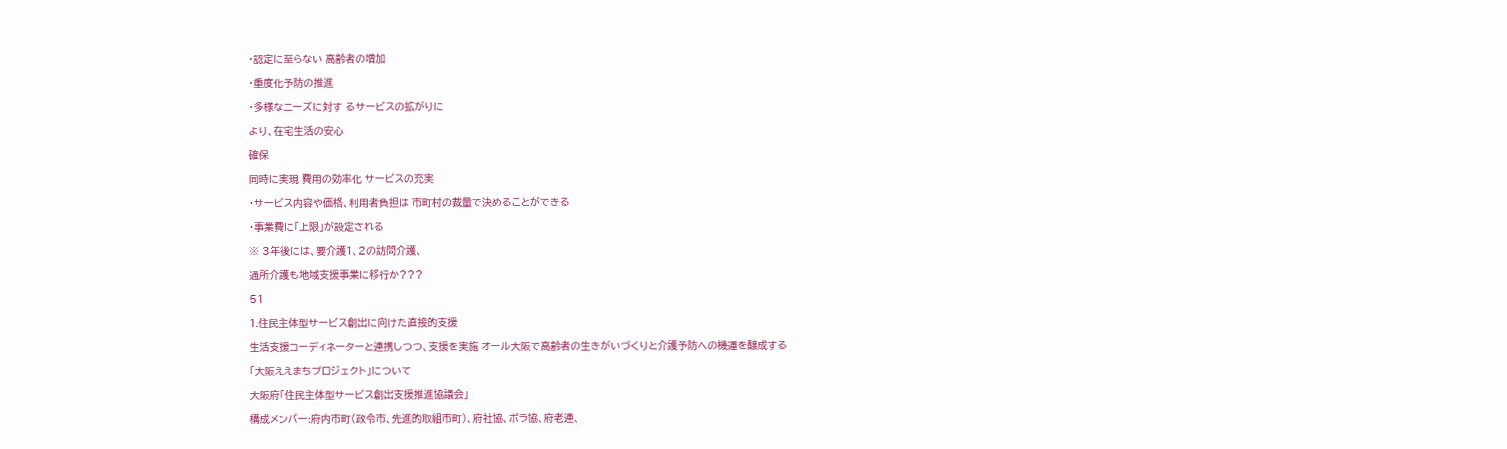・認定に至らない 高齢者の増加

・重度化予防の推進

・多様なニーズに対す るサービスの拡がりに

より、在宅生活の安心

確保

同時に実現 費用の効率化 サービスの充実

・サービス内容や価格、利用者負担は 市町村の裁量で決めることができる

・事業費に「上限」が設定される

※ 3年後には、要介護1、2の訪問介護、

通所介護も地域支援事業に移行か???

51

1.住民主体型サービス創出に向けた直接的支援

生活支援コーディネーターと連携しつつ、支援を実施 オール大阪で高齢者の生きがいづくりと介護予防への機運を醸成する

「大阪ええまちプロジェクト」について

大阪府「住民主体型サービス創出支援推進協議会」

構成メンバー:府内市町(政令市、先進的取組市町)、府社協、ボラ協、府老連、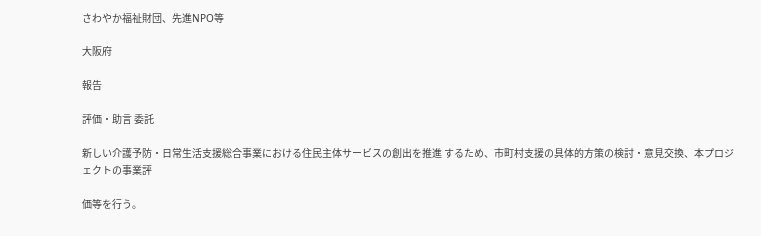さわやか福祉財団、先進NPO等

大阪府

報告

評価・助言 委託

新しい介護予防・日常生活支援総合事業における住民主体サービスの創出を推進 するため、市町村支援の具体的方策の検討・意見交換、本プロジェクトの事業評

価等を行う。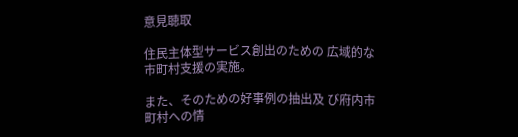意見聴取

住民主体型サービス創出のための 広域的な市町村支援の実施。

また、そのための好事例の抽出及 び府内市町村への情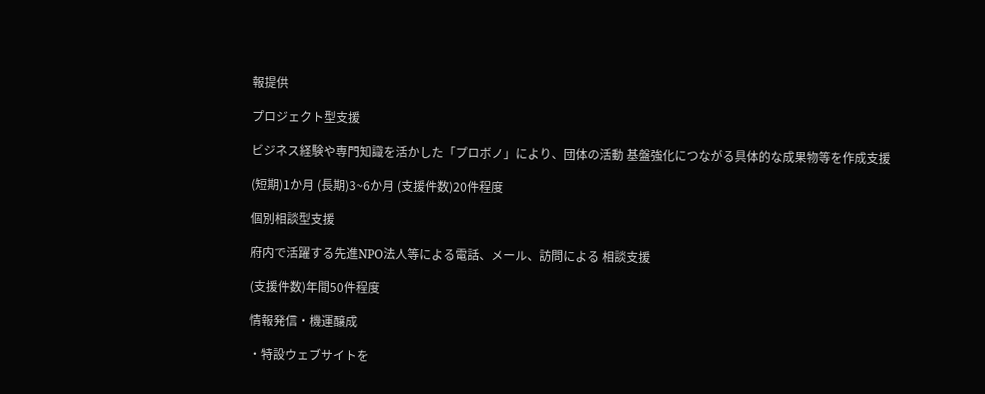報提供

プロジェクト型支援

ビジネス経験や専門知識を活かした「プロボノ」により、団体の活動 基盤強化につながる具体的な成果物等を作成支援

(短期)1か月 (長期)3~6か月 (支援件数)20件程度

個別相談型支援

府内で活躍する先進NPO法人等による電話、メール、訪問による 相談支援

(支援件数)年間50件程度

情報発信・機運醸成

・特設ウェブサイトを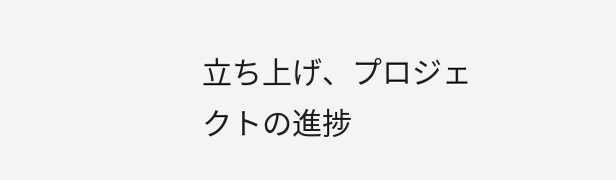立ち上げ、プロジェクトの進捗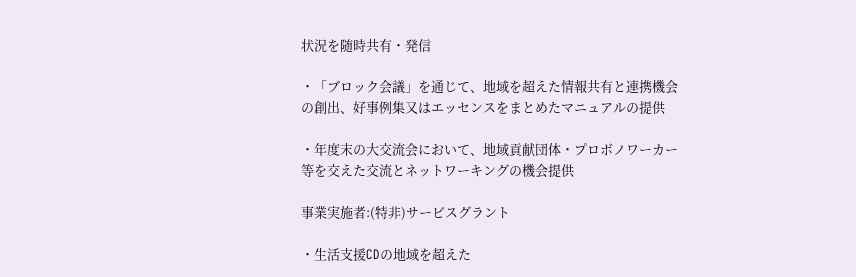状況を随時共有・発信

・「ブロック会議」を通じて、地域を超えた情報共有と連携機会の創出、好事例集又はエッセンスをまとめたマニュアルの提供

・年度末の大交流会において、地域貢献団体・プロボノワーカー等を交えた交流とネットワーキングの機会提供

事業実施者:(特非)サービスグラント

・生活支援CDの地域を超えた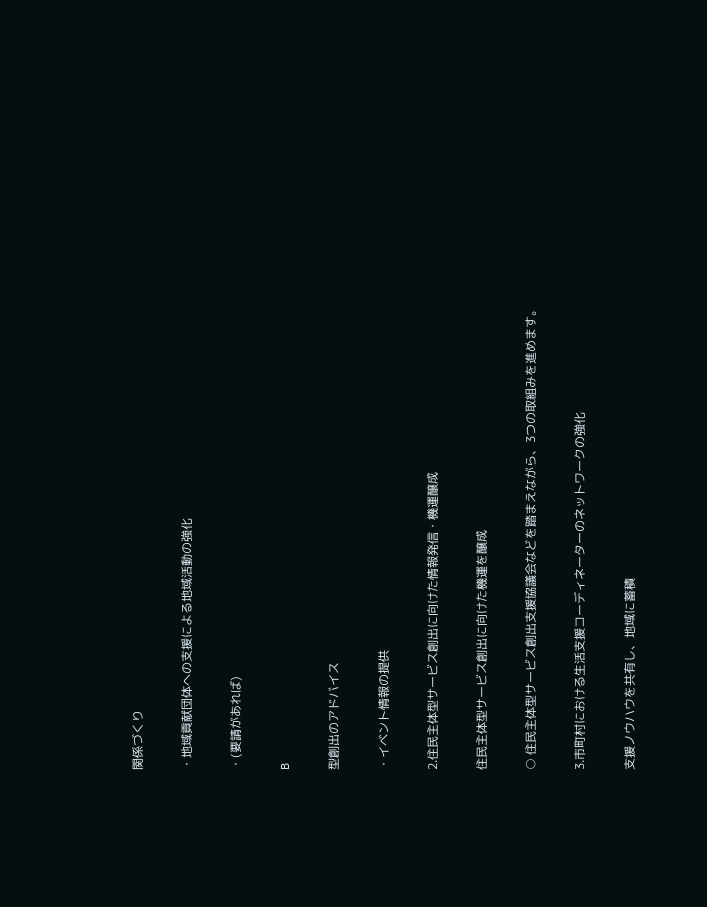関係づくり

・地域貢献団体への支援による地域活動の強化

・(要請があれば)

B

型創出のアドバイス

・イベント情報の提供

2.住民主体型サービス創出に向けた情報発信・機運醸成

住民主体型サービス創出に向けた機運を醸成

○ 住民主体型サービス創出支援協議会などを踏まえながら、3つの取組みを進めます。

3.市町村における生活支援コーディネーターのネットワークの強化

支援ノウハウを共有し、地域に蓄積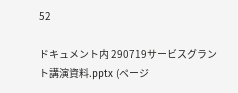52

ドキュメント内 290719サービスグラント講演資料.pptx (ページ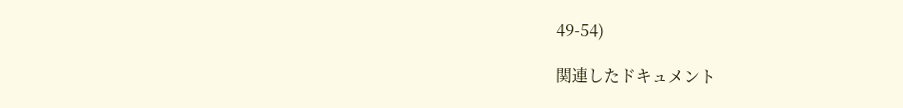49-54)

関連したドキュメント